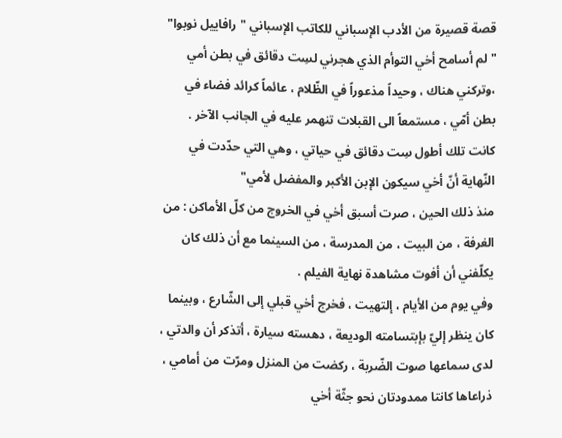قصة قصيرة من الأدب الإسباني للكاتب الإسباني "رافاييل نوبوا"
"لم أسامح أخي التوأم الذي هجرني لسِت دقائق في بطن أمي ،وتركني هناك ، وحيداً مذعوراً في الظّلام ، عائماً كرائد فضاء في بطن أمّي ، مستمعاً الى القبلات تنهمر عليه في الجانب الآخر . كانت تلك أطول سِت دقائق في حياتي ، وهي التي حدّدت في النّهاية أنّ أخي سيكون الإبن الأكبر والمفضل لأمي"
منذ ذلك الحين ، صرت أسبق أخي في الخروج من كلّ الأماكن : من الغرفة ، من البيت ، من المدرسة ، من السينما مع أن ذلك كان يكلّفني أن أفوت مشاهدة نهاية الفيلم .
وفي يوم من الأيام ، إلتهيت ، فخرج أخي قبلي إلى الشّارع ، وبينما كان ينظر إليّ بإبتسامته الوديعة ، دهسته سيارة ، أتذكر أن والدتي ، لدى سماعها صوت الضّربة ، ركضت من المنزل ومرّت من أمامي ، ذراعاها كانتا ممدودتان نحو جثّة أخي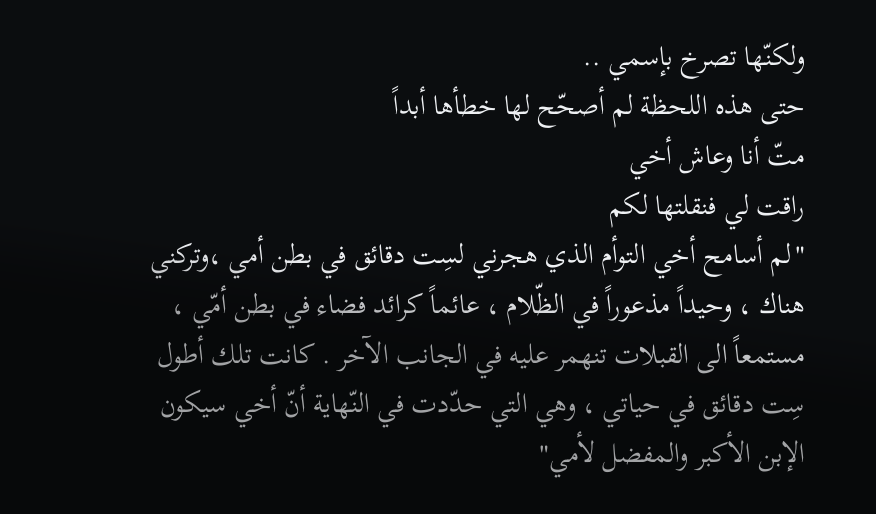ولكنّها تصرخ بإسمي ..
حتى هذه اللحظة لم أصحّح لها خطأها أبداً
متّ أنا وعاش أخي
راقت لي فنقلتها لكم
"لم أسامح أخي التوأم الذي هجرني لسِت دقائق في بطن أمي ،وتركني هناك ، وحيداً مذعوراً في الظّلام ، عائماً كرائد فضاء في بطن أمّي ، مستمعاً الى القبلات تنهمر عليه في الجانب الآخر . كانت تلك أطول سِت دقائق في حياتي ، وهي التي حدّدت في النّهاية أنّ أخي سيكون الإبن الأكبر والمفضل لأمي"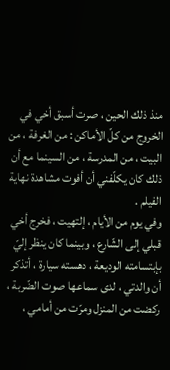منذ ذلك الحين ، صرت أسبق أخي في الخروج من كلّ الأماكن : من الغرفة ، من البيت ، من المدرسة ، من السينما مع أن ذلك كان يكلّفني أن أفوت مشاهدة نهاية الفيلم .
وفي يوم من الأيام ، إلتهيت ، فخرج أخي قبلي إلى الشّارع ، وبينما كان ينظر إليّ بإبتسامته الوديعة ، دهسته سيارة ، أتذكر أن والدتي ، لدى سماعها صوت الضّربة ، ركضت من المنزل ومرّت من أمامي ،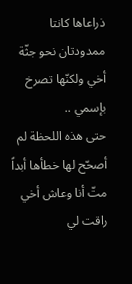ذراعاها كانتا ممدودتان نحو جثّة أخي ولكنّها تصرخ بإسمي ..
حتى هذه اللحظة لم أصحّح لها خطأها أبداً
متّ أنا وعاش أخي
راقت لي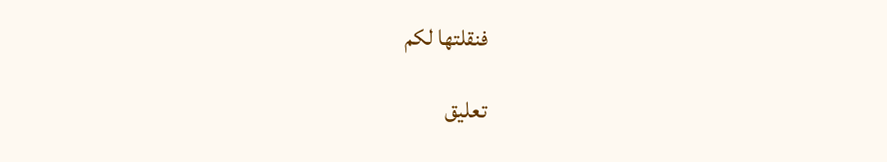فنقلتها لكم

تعليق